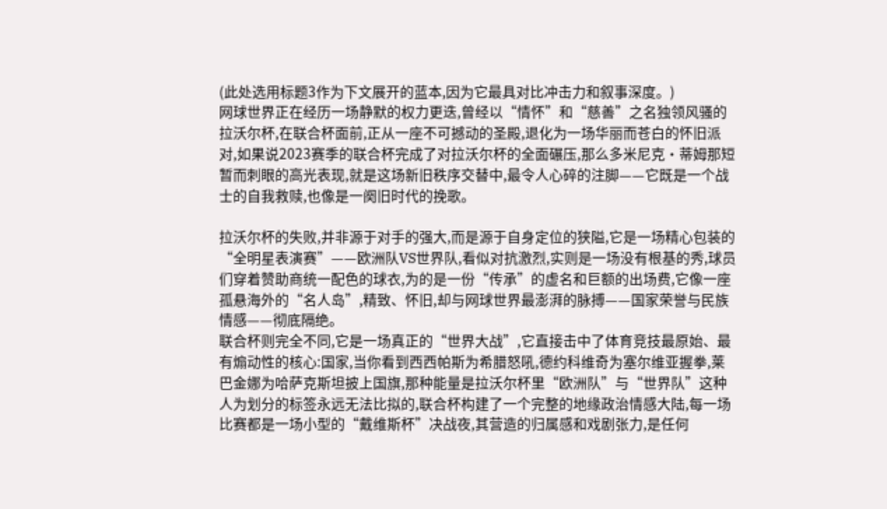(此处选用标题3作为下文展开的蓝本,因为它最具对比冲击力和叙事深度。)
网球世界正在经历一场静默的权力更迭,曾经以“情怀”和“慈善”之名独领风骚的拉沃尔杯,在联合杯面前,正从一座不可撼动的圣殿,退化为一场华丽而苍白的怀旧派对,如果说2023赛季的联合杯完成了对拉沃尔杯的全面碾压,那么多米尼克·蒂姆那短暂而刺眼的高光表现,就是这场新旧秩序交替中,最令人心碎的注脚——它既是一个战士的自我救赎,也像是一阕旧时代的挽歌。

拉沃尔杯的失败,并非源于对手的强大,而是源于自身定位的狭隘,它是一场精心包装的“全明星表演赛”——欧洲队VS世界队,看似对抗激烈,实则是一场没有根基的秀,球员们穿着赞助商统一配色的球衣,为的是一份“传承”的虚名和巨额的出场费,它像一座孤悬海外的“名人岛”,精致、怀旧,却与网球世界最澎湃的脉搏——国家荣誉与民族情感——彻底隔绝。
联合杯则完全不同,它是一场真正的“世界大战”,它直接击中了体育竞技最原始、最有煽动性的核心:国家,当你看到西西帕斯为希腊怒吼,德约科维奇为塞尔维亚握拳,莱巴金娜为哈萨克斯坦披上国旗,那种能量是拉沃尔杯里“欧洲队”与“世界队”这种人为划分的标签永远无法比拟的,联合杯构建了一个完整的地缘政治情感大陆,每一场比赛都是一场小型的“戴维斯杯”决战夜,其营造的归属感和戏剧张力,是任何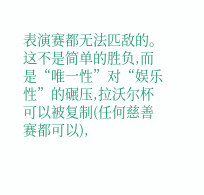表演赛都无法匹敌的。
这不是简单的胜负,而是“唯一性”对“娱乐性”的碾压,拉沃尔杯可以被复制(任何慈善赛都可以),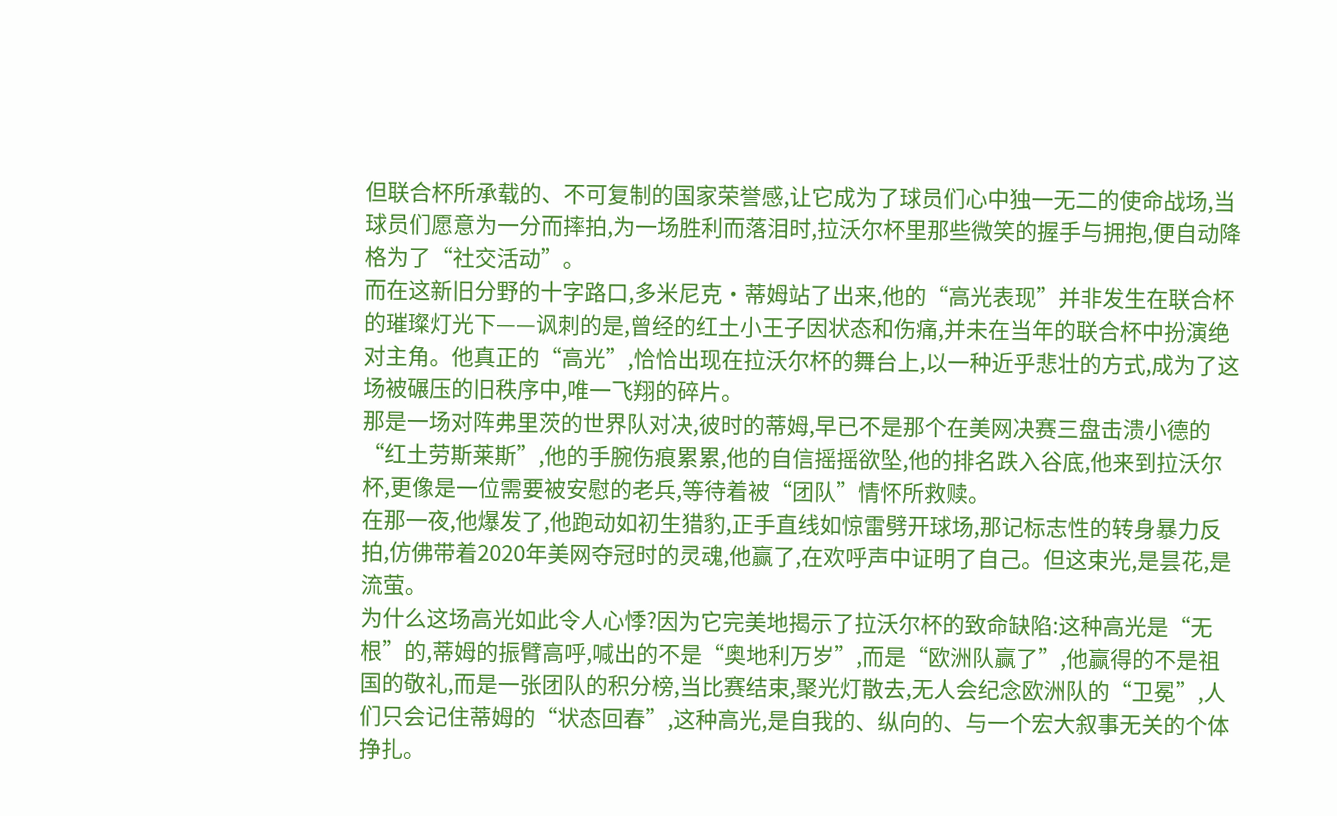但联合杯所承载的、不可复制的国家荣誉感,让它成为了球员们心中独一无二的使命战场,当球员们愿意为一分而摔拍,为一场胜利而落泪时,拉沃尔杯里那些微笑的握手与拥抱,便自动降格为了“社交活动”。
而在这新旧分野的十字路口,多米尼克·蒂姆站了出来,他的“高光表现”并非发生在联合杯的璀璨灯光下——讽刺的是,曾经的红土小王子因状态和伤痛,并未在当年的联合杯中扮演绝对主角。他真正的“高光”,恰恰出现在拉沃尔杯的舞台上,以一种近乎悲壮的方式,成为了这场被碾压的旧秩序中,唯一飞翔的碎片。
那是一场对阵弗里茨的世界队对决,彼时的蒂姆,早已不是那个在美网决赛三盘击溃小德的“红土劳斯莱斯”,他的手腕伤痕累累,他的自信摇摇欲坠,他的排名跌入谷底,他来到拉沃尔杯,更像是一位需要被安慰的老兵,等待着被“团队”情怀所救赎。
在那一夜,他爆发了,他跑动如初生猎豹,正手直线如惊雷劈开球场,那记标志性的转身暴力反拍,仿佛带着2020年美网夺冠时的灵魂,他赢了,在欢呼声中证明了自己。但这束光,是昙花,是流萤。
为什么这场高光如此令人心悸?因为它完美地揭示了拉沃尔杯的致命缺陷:这种高光是“无根”的,蒂姆的振臂高呼,喊出的不是“奥地利万岁”,而是“欧洲队赢了”,他赢得的不是祖国的敬礼,而是一张团队的积分榜,当比赛结束,聚光灯散去,无人会纪念欧洲队的“卫冕”,人们只会记住蒂姆的“状态回春”,这种高光,是自我的、纵向的、与一个宏大叙事无关的个体挣扎。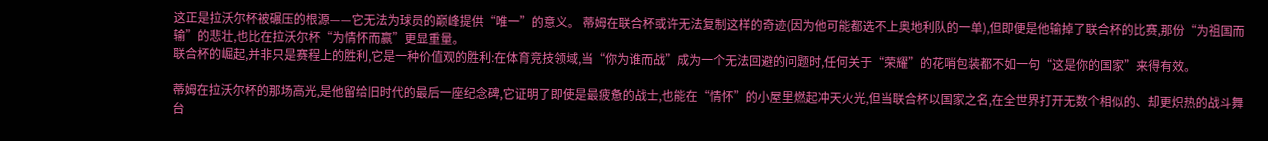这正是拉沃尔杯被碾压的根源——它无法为球员的巅峰提供“唯一”的意义。 蒂姆在联合杯或许无法复制这样的奇迹(因为他可能都选不上奥地利队的一单),但即便是他输掉了联合杯的比赛,那份“为祖国而输”的悲壮,也比在拉沃尔杯“为情怀而赢”更显重量。
联合杯的崛起,并非只是赛程上的胜利,它是一种价值观的胜利:在体育竞技领域,当“你为谁而战”成为一个无法回避的问题时,任何关于“荣耀”的花哨包装都不如一句“这是你的国家”来得有效。

蒂姆在拉沃尔杯的那场高光,是他留给旧时代的最后一座纪念碑,它证明了即使是最疲惫的战士,也能在“情怀”的小屋里燃起冲天火光,但当联合杯以国家之名,在全世界打开无数个相似的、却更炽热的战斗舞台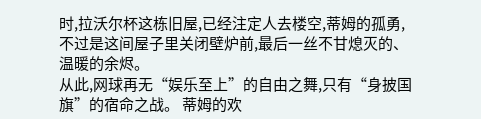时,拉沃尔杯这栋旧屋,已经注定人去楼空,蒂姆的孤勇,不过是这间屋子里关闭壁炉前,最后一丝不甘熄灭的、温暖的余烬。
从此,网球再无“娱乐至上”的自由之舞,只有“身披国旗”的宿命之战。 蒂姆的欢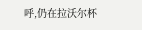呼,仍在拉沃尔杯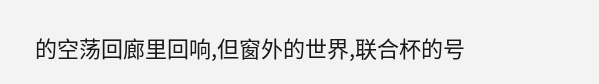的空荡回廊里回响,但窗外的世界,联合杯的号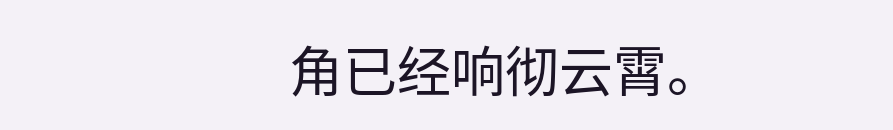角已经响彻云霄。